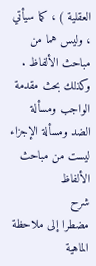العقلية ) ، كما سيأتي ، وليس هما من مباحث الألفاظ . وكذلك بحث مقدمة الواجب ومسألة الضد ومسألة الإجزاء ليست من مباحث الألفاظ
شرح
مضطرا إلى ملاحظة الماهية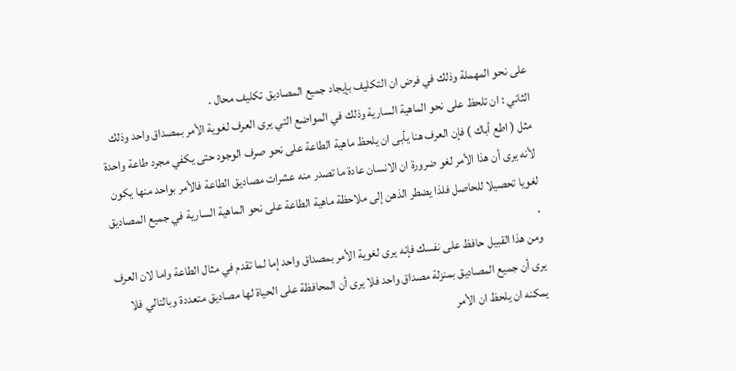على نحو المهملة وذلك في فرض ان التكليف بإيجاد جميع المصاديق تكليف محال .
الثاني : ان تلحظ على نحو الماهية السارية وذلك في المواضع التي يرى العرف لغوية الأمر بمصداق واحد وذلك مثل ( اطع أباك ) فإن العرف هنا يأبى ان يلحظ ماهية الطاعة على نحو صرف الوجود حتى يكفي مجرد طاعة واحدة لأنه يرى أن هذا الأمر لغو ضرورة ان الانسان عادة ما تصدر منه عشرات مصاديق الطاعة فالأمر بواحد منها يكون لغويا تحصيلا للحاصل فلذا يضطر الذهن إلى ملاحظة ماهية الطاعة على نحو الماهية السارية في جميع المصاديق .
ومن هذا القبيل حافظ على نفسك فإنه يرى لغوية الأمر بمصداق واحد إما لما تقدم في مثال الطاعة واما لان العرف يرى أن جميع المصاديق بمنزلة مصداق واحد فلا يرى أن المحافظة على الحياة لها مصاديق متعددة وبالتالي فلا يمكنه ان يلحظ ان الأمر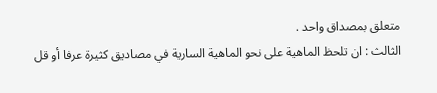متعلق بمصداق واحد .
الثالث : ان تلحظ الماهية على نحو الماهية السارية في مصاديق كثيرة عرفا أو قل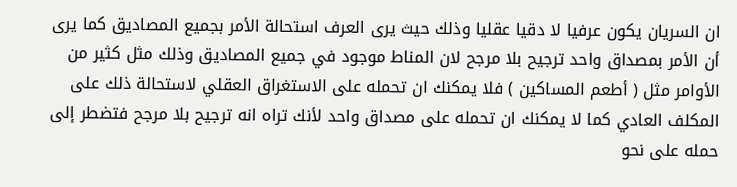ان السريان يكون عرفيا لا دقيا عقليا وذلك حيث يرى العرف استحالة الأمر بجميع المصاديق كما يرى أن الأمر بمصداق واحد ترجيح بلا مرجح لان المناط موجود في جميع المصاديق وذلك مثل كثير من الأوامر مثل ( أطعم المساكين ) فلا يمكنك ان تحمله على الاستغراق العقلي لاستحالة ذلك على المكلف العادي كما لا يمكنك ان تحمله على مصداق واحد لأنك تراه انه ترجيح بلا مرجح فتضطر إلى حمله على نحو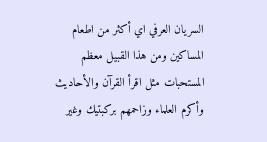السريان العرفي اي أكثر من اطعام المساكين ومن هذا القبيل معظم المستحبات مثل اقرأ القرآن والأحاديث وأكرم العلماء وزاحمهم بركبتيك وغير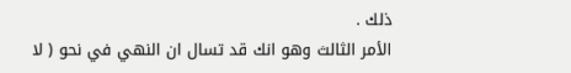ذلك .
الأمر الثالث وهو انك قد تسال ان النهي في نحو ( لا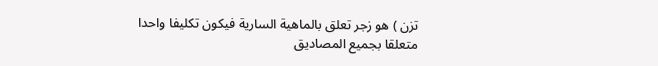تزن ) هو زجر تعلق بالماهية السارية فيكون تكليفا واحدا متعلقا بجميع المصاديق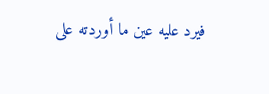فيرد عليه عين ما أوردته على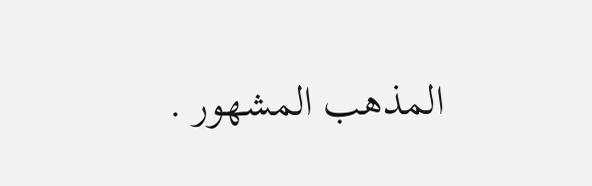المذهب المشهور .